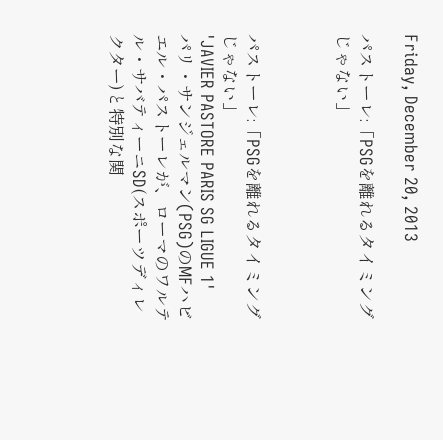Friday, December 20, 2013

パストーレ:「PSGを離れるタイミングじゃない」



パストーレ:「PSGを離れるタイミングじゃない」
'JAVIER PASTORE PARIS SG LIGUE 1'
パリ・サンジェルマン(PSG)のMFハビエル・パストーレが、ローマのワルテル・サバティーニSD(スポーツディレクター)と特別な関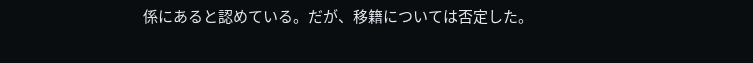係にあると認めている。だが、移籍については否定した。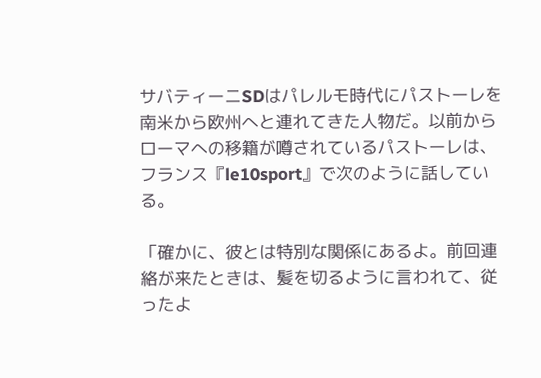サバティーニSDはパレルモ時代にパストーレを南米から欧州へと連れてきた人物だ。以前からローマへの移籍が噂されているパストーレは、フランス『le10sport』で次のように話している。

「確かに、彼とは特別な関係にあるよ。前回連絡が来たときは、髪を切るように言われて、従ったよ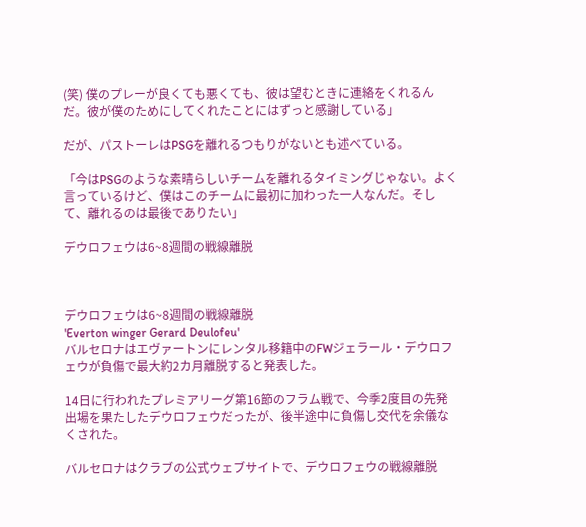(笑) 僕のプレーが良くても悪くても、彼は望むときに連絡をくれるんだ。彼が僕のためにしてくれたことにはずっと感謝している」

だが、パストーレはPSGを離れるつもりがないとも述べている。

「今はPSGのような素晴らしいチームを離れるタイミングじゃない。よく言っているけど、僕はこのチームに最初に加わった一人なんだ。そして、離れるのは最後でありたい」

デウロフェウは6~8週間の戦線離脱



デウロフェウは6~8週間の戦線離脱
'Everton winger Gerard Deulofeu'
バルセロナはエヴァートンにレンタル移籍中のFWジェラール・デウロフェウが負傷で最大約2カ月離脱すると発表した。

14日に行われたプレミアリーグ第16節のフラム戦で、今季2度目の先発出場を果たしたデウロフェウだったが、後半途中に負傷し交代を余儀なくされた。

バルセロナはクラブの公式ウェブサイトで、デウロフェウの戦線離脱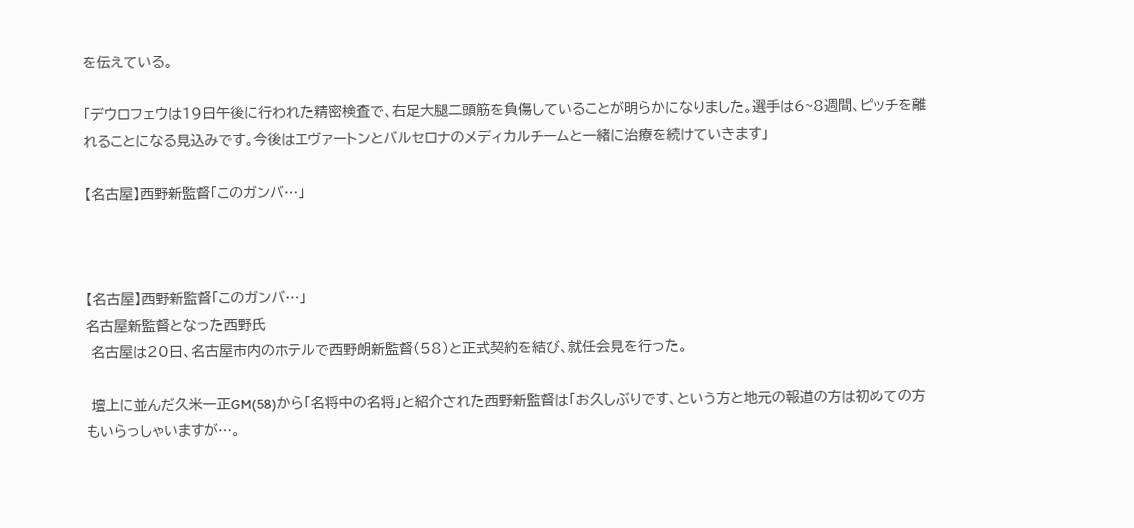を伝えている。

「デウロフェウは19日午後に行われた精密検査で、右足大腿二頭筋を負傷していることが明らかになりました。選手は6~8週間、ピッチを離れることになる見込みです。今後はエヴァートンとバルセロナのメディカルチームと一緒に治療を続けていきます」

【名古屋】西野新監督「このガンバ…」



【名古屋】西野新監督「このガンバ…」
名古屋新監督となった西野氏
 名古屋は20日、名古屋市内のホテルで西野朗新監督(58)と正式契約を結び、就任会見を行った。

 壇上に並んだ久米一正GM(58)から「名将中の名将」と紹介された西野新監督は「お久しぶりです、という方と地元の報道の方は初めての方もいらっしゃいますが…。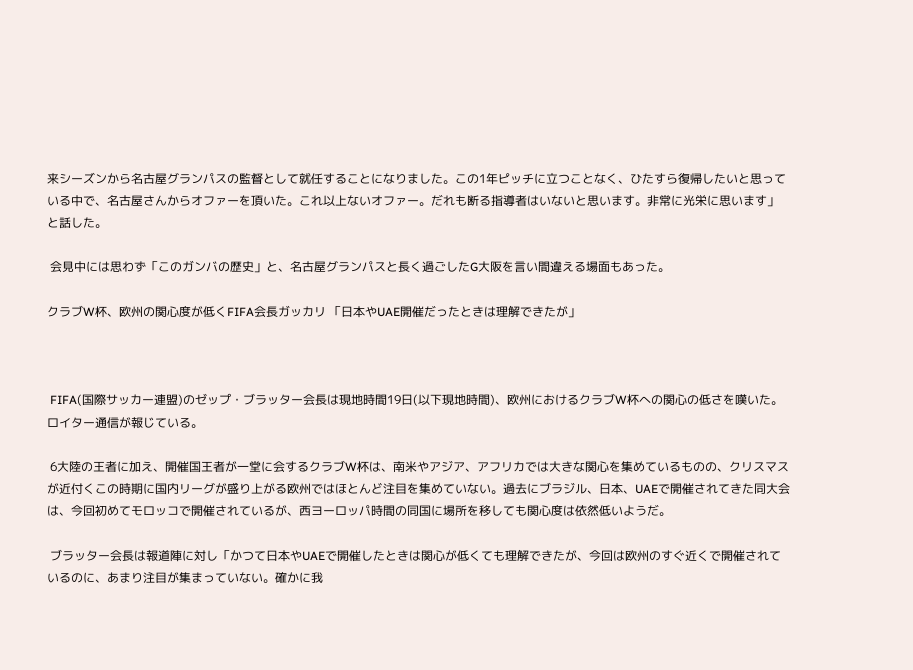来シーズンから名古屋グランパスの監督として就任することになりました。この1年ピッチに立つことなく、ひたすら復帰したいと思っている中で、名古屋さんからオファーを頂いた。これ以上ないオファー。だれも断る指導者はいないと思います。非常に光栄に思います」と話した。

 会見中には思わず「このガンバの歴史」と、名古屋グランパスと長く過ごしたG大阪を言い間違える場面もあった。

クラブW杯、欧州の関心度が低くFIFA会長ガッカリ 「日本やUAE開催だったときは理解できたが」



 FIFA(国際サッカー連盟)のゼップ・ブラッター会長は現地時間19日(以下現地時間)、欧州におけるクラブW杯への関心の低さを嘆いた。ロイター通信が報じている。

 6大陸の王者に加え、開催国王者が一堂に会するクラブW杯は、南米やアジア、アフリカでは大きな関心を集めているものの、クリスマスが近付くこの時期に国内リーグが盛り上がる欧州ではほとんど注目を集めていない。過去にブラジル、日本、UAEで開催されてきた同大会は、今回初めてモロッコで開催されているが、西ヨーロッパ時間の同国に場所を移しても関心度は依然低いようだ。

 ブラッター会長は報道陣に対し「かつて日本やUAEで開催したときは関心が低くても理解できたが、今回は欧州のすぐ近くで開催されているのに、あまり注目が集まっていない。確かに我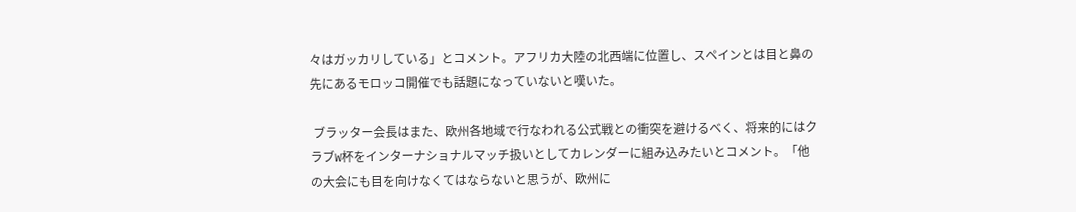々はガッカリしている」とコメント。アフリカ大陸の北西端に位置し、スペインとは目と鼻の先にあるモロッコ開催でも話題になっていないと嘆いた。

 ブラッター会長はまた、欧州各地域で行なわれる公式戦との衝突を避けるべく、将来的にはクラブW杯をインターナショナルマッチ扱いとしてカレンダーに組み込みたいとコメント。「他の大会にも目を向けなくてはならないと思うが、欧州に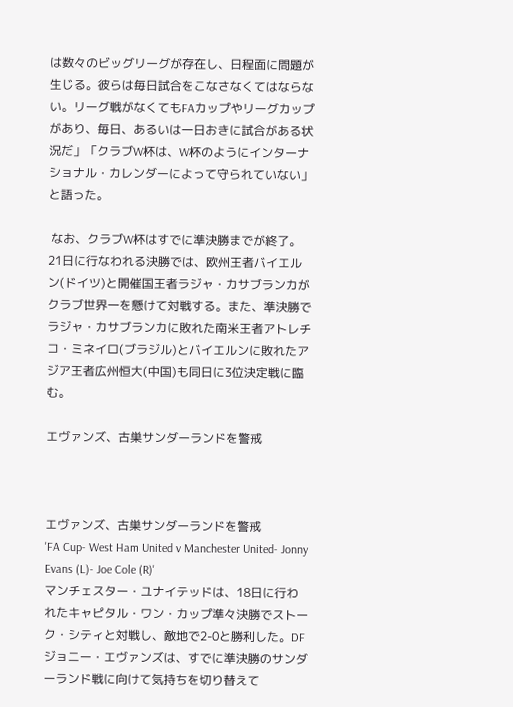は数々のビッグリーグが存在し、日程面に問題が生じる。彼らは毎日試合をこなさなくてはならない。リーグ戦がなくてもFAカップやリーグカップがあり、毎日、あるいは一日おきに試合がある状況だ」「クラブW杯は、W杯のようにインターナショナル・カレンダーによって守られていない」と語った。

 なお、クラブW杯はすでに準決勝までが終了。21日に行なわれる決勝では、欧州王者バイエルン(ドイツ)と開催国王者ラジャ・カサブランカがクラブ世界一を懸けて対戦する。また、準決勝でラジャ・カサブランカに敗れた南米王者アトレチコ・ミネイロ(ブラジル)とバイエルンに敗れたアジア王者広州恒大(中国)も同日に3位決定戦に臨む。

エヴァンズ、古巣サンダーランドを警戒



エヴァンズ、古巣サンダーランドを警戒
'FA Cup- West Ham United v Manchester United- Jonny Evans (L)- Joe Cole (R)'
マンチェスター・ユナイテッドは、18日に行われたキャピタル・ワン・カップ準々決勝でストーク・シティと対戦し、敵地で2-0と勝利した。DFジョニー・エヴァンズは、すでに準決勝のサンダーランド戦に向けて気持ちを切り替えて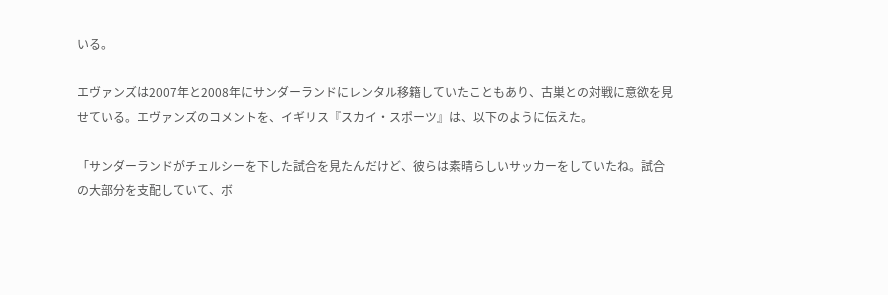いる。

エヴァンズは2007年と2008年にサンダーランドにレンタル移籍していたこともあり、古巣との対戦に意欲を見せている。エヴァンズのコメントを、イギリス『スカイ・スポーツ』は、以下のように伝えた。

「サンダーランドがチェルシーを下した試合を見たんだけど、彼らは素晴らしいサッカーをしていたね。試合の大部分を支配していて、ボ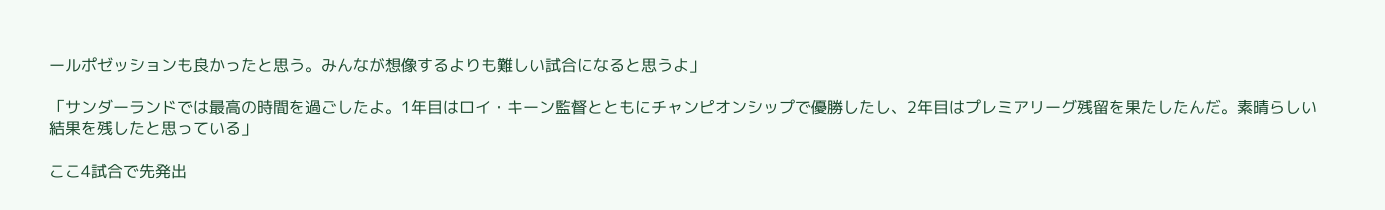ールポゼッションも良かったと思う。みんなが想像するよりも難しい試合になると思うよ」

「サンダーランドでは最高の時間を過ごしたよ。1年目はロイ・キーン監督とともにチャンピオンシップで優勝したし、2年目はプレミアリーグ残留を果たしたんだ。素晴らしい結果を残したと思っている」

ここ4試合で先発出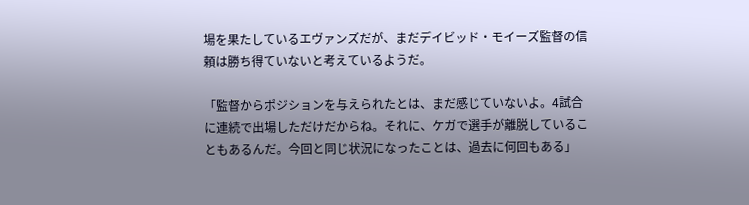場を果たしているエヴァンズだが、まだデイビッド・モイーズ監督の信頼は勝ち得ていないと考えているようだ。

「監督からポジションを与えられたとは、まだ感じていないよ。4試合に連続で出場しただけだからね。それに、ケガで選手が離脱していることもあるんだ。今回と同じ状況になったことは、過去に何回もある」